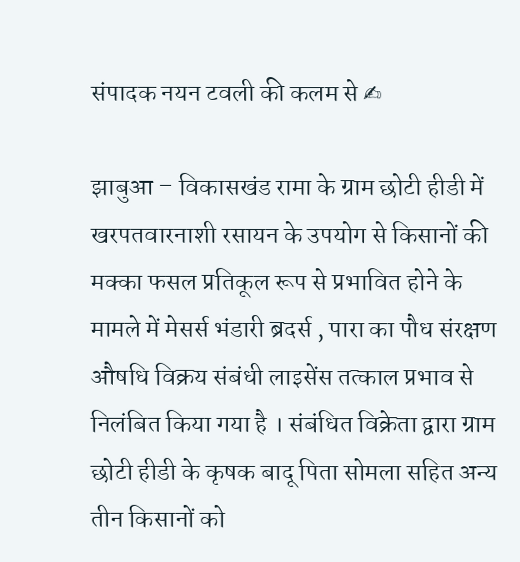संपादक नयन टवली की कलम से ✍

झाबुआ – विकासखंड रामा के ग्राम छोटी हीडी में खरपतवारनाशी रसायन के उपयोग से किसानों की मक्का फसल प्रतिकूल रूप से प्रभावित होने के मामले में मेसर्स भंडारी ब्रदर्स , पारा का पौध संरक्षण औषधि विक्रय संबंधी लाइसेंस तत्काल प्रभाव से निलंबित किया गया है । संबंधित विक्रेता द्वारा ग्राम छोटी हीडी के कृषक बादू पिता सोमला सहित अन्य तीन किसानों को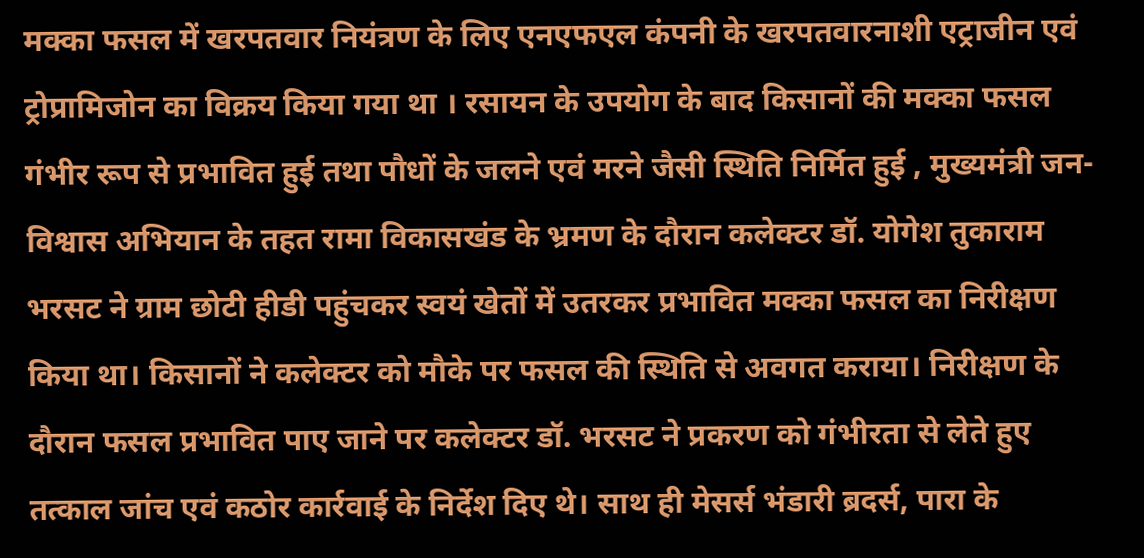मक्का फसल में खरपतवार नियंत्रण के लिए एनएफएल कंपनी के खरपतवारनाशी एट्राजीन एवं ट्रोप्रामिजोन का विक्रय किया गया था । रसायन के उपयोग के बाद किसानों की मक्का फसल गंभीर रूप से प्रभावित हुई तथा पौधों के जलने एवं मरने जैसी स्थिति निर्मित हुई , मुख्यमंत्री जन-विश्वास अभियान के तहत रामा विकासखंड के भ्रमण के दौरान कलेक्टर डॉ. योगेश तुकाराम भरसट ने ग्राम छोटी हीडी पहुंचकर स्वयं खेतों में उतरकर प्रभावित मक्का फसल का निरीक्षण किया था। किसानों ने कलेक्टर को मौके पर फसल की स्थिति से अवगत कराया। निरीक्षण के दौरान फसल प्रभावित पाए जाने पर कलेक्टर डॉ. भरसट ने प्रकरण को गंभीरता से लेते हुए तत्काल जांच एवं कठोर कार्रवाई के निर्देश दिए थे। साथ ही मेसर्स भंडारी ब्रदर्स, पारा के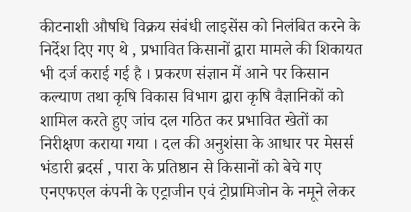कीटनाशी औषधि विक्रय संबंधी लाइसेंस को निलंबित करने के निर्देश दिए गए थे , प्रभावित किसानों द्वारा मामले की शिकायत भी दर्ज कराई गई है । प्रकरण संज्ञान में आने पर किसान कल्याण तथा कृषि विकास विभाग द्वारा कृषि वैज्ञानिकों को शामिल करते हुए जांच दल गठित कर प्रभावित खेतों का निरीक्षण कराया गया । दल की अनुशंसा के आधार पर मेसर्स भंडारी ब्रदर्स , पारा के प्रतिष्ठान से किसानों को बेचे गए एनएफएल कंपनी के एट्राजीन एवं ट्रोप्रामिजोन के नमूने लेकर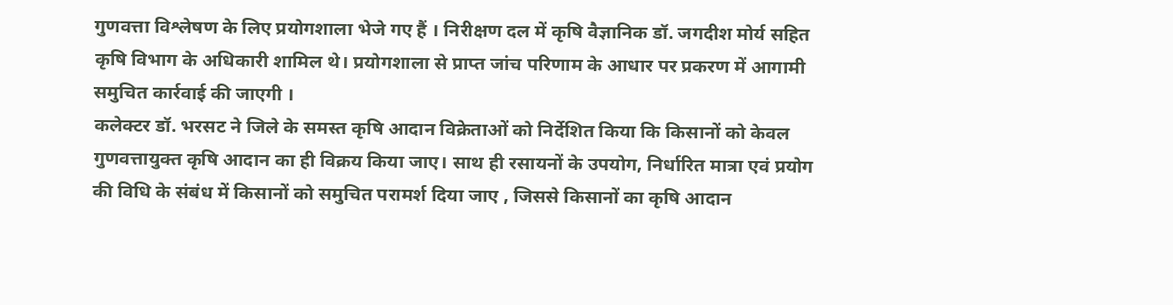गुणवत्ता विश्लेषण के लिए प्रयोगशाला भेजे गए हैं । निरीक्षण दल में कृषि वैज्ञानिक डॉ. जगदीश मोर्य सहित कृषि विभाग के अधिकारी शामिल थे। प्रयोगशाला से प्राप्त जांच परिणाम के आधार पर प्रकरण में आगामी समुचित कार्रवाई की जाएगी ।
कलेक्टर डॉ. भरसट ने जिले के समस्त कृषि आदान विक्रेताओं को निर्देशित किया कि किसानों को केवल गुणवत्तायुक्त कृषि आदान का ही विक्रय किया जाए। साथ ही रसायनों के उपयोग, निर्धारित मात्रा एवं प्रयोग की विधि के संबंध में किसानों को समुचित परामर्श दिया जाए , जिससे किसानों का कृषि आदान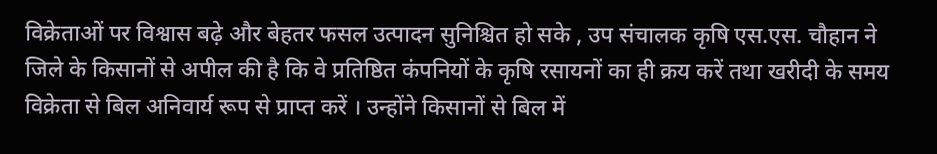विक्रेताओं पर विश्वास बढ़े और बेहतर फसल उत्पादन सुनिश्चित हो सके , उप संचालक कृषि एस.एस. चौहान ने जिले के किसानों से अपील की है कि वे प्रतिष्ठित कंपनियों के कृषि रसायनों का ही क्रय करें तथा खरीदी के समय विक्रेता से बिल अनिवार्य रूप से प्राप्त करें । उन्होंने किसानों से बिल में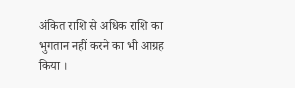अंकित राशि से अधिक राशि का भुगतान नहीं करने का भी आग्रह किया ।